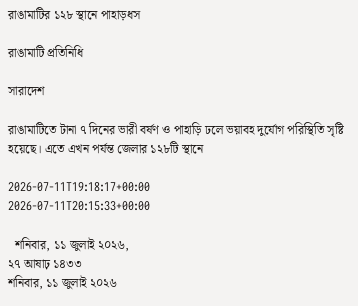রাঙামাটির ১২৮ স্থানে পাহাড়ধস

রাঙামাটি প্রতিনিধি

সারাদেশ

রাঙামাটিতে টানা ৭ দিনের ভারী বর্ষণ ও পাহাড়ি ঢলে ভয়াবহ দুর্যোগ পরিস্থিতি সৃষ্টি হয়েছে। এতে এখন পর্যন্ত জেলার ১২৮টি স্থানে

2026-07-11T19:18:17+00:00
2026-07-11T20:15:33+00:00

  শনিবার, ১১ জুলাই ২০২৬,
২৭ আষাঢ় ১৪৩৩
শনিবার, ১১ জুলাই ২০২৬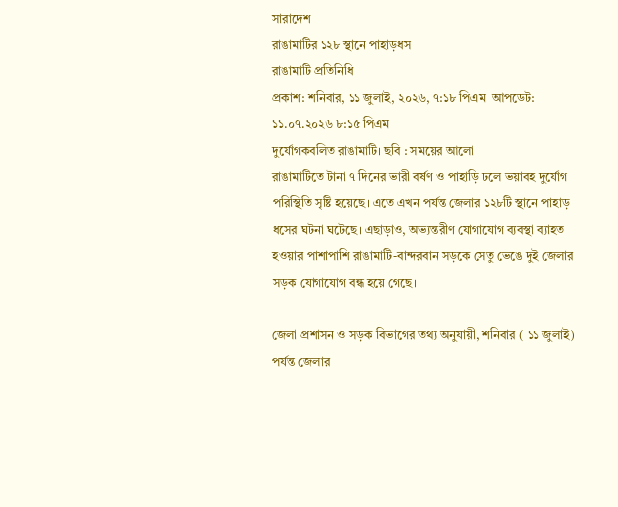সারাদেশ
রাঙামাটির ১২৮ স্থানে পাহাড়ধস
রাঙামাটি প্রতিনিধি
প্রকাশ: শনিবার, ১১ জুলাই, ২০২৬, ৭:১৮ পিএম  আপডেট: ১১.০৭.২০২৬ ৮:১৫ পিএম
দুর্যোগকবলিত রাঙামাটি। ছবি : সময়ের আলো
রাঙামাটিতে টানা ৭ দিনের ভারী বর্ষণ ও পাহাড়ি ঢলে ভয়াবহ দুর্যোগ পরিস্থিতি সৃষ্টি হয়েছে। এতে এখন পর্যন্ত জেলার ১২৮টি স্থানে পাহাড় ধসের ঘটনা ঘটেছে। এছাড়াও, অভ্যন্তরীণ যোগাযোগ ব্যবস্থা ব্যাহত হওয়ার পাশাপাশি রাঙামাটি-বান্দরবান সড়কে সেতু ভেঙে দুই জেলার সড়ক যোগাযোগ বন্ধ হয়ে গেছে।

জেলা প্রশাসন ও সড়ক বিভাগের তথ্য অনুযায়ী, শনিবার ( ১১ জুলাই) পর্যন্ত জেলার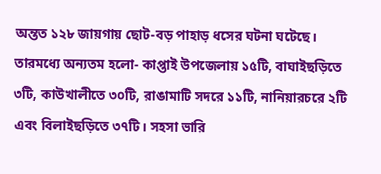অন্তত ১২৮ জায়গায় ছোট-বড় পাহাড় ধসের ঘটনা ঘটেছে। তারমধ্যে অন্যতম হলো- কাপ্তাই উপজেলায় ১৫টি, বাঘাইছড়িতে ৩টি, কাউখালীতে ৩০টি, রাঙামাটি সদরে ১১টি, নানিয়ারচরে ২টি এবং বিলাইছড়িতে ৩৭টি। সহসা ভারি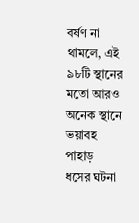বর্ষণ না থামলে, এই ৯৮টি স্থানের মতো আরও অনেক স্থানে ভয়াবহ পাহাড় ধসের ঘটনা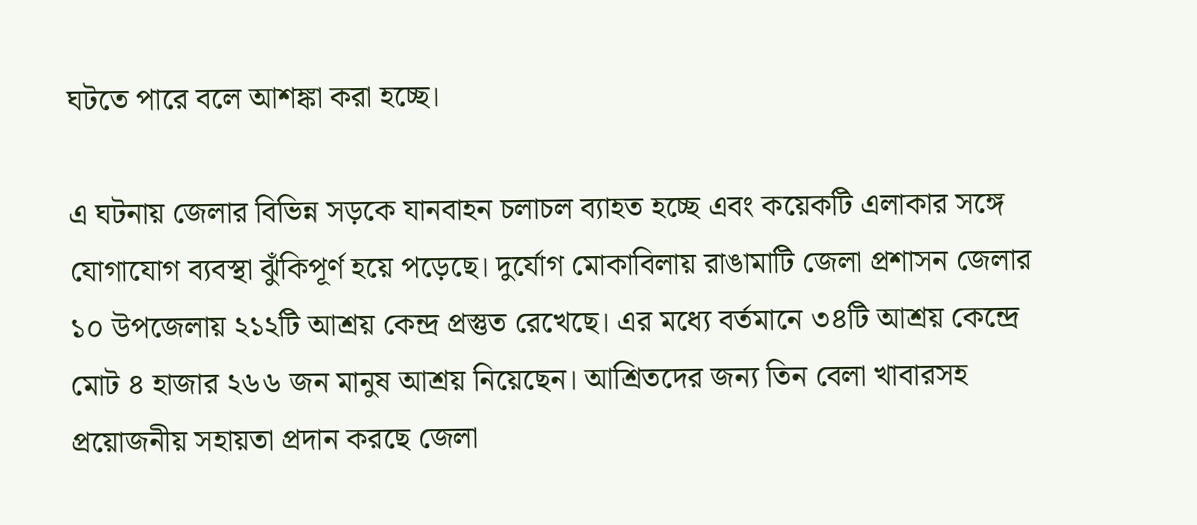ঘটতে পারে বলে আশঙ্কা করা হচ্ছে।

এ ঘটনায় জেলার বিভিন্ন সড়কে যানবাহন চলাচল ব্যাহত হচ্ছে এবং কয়েকটি এলাকার সঙ্গে যোগাযোগ ব্যবস্থা ঝুঁকিপূর্ণ হয়ে পড়েছে। দুর্যোগ মোকাবিলায় রাঙামাটি জেলা প্রশাসন জেলার ১০ উপজেলায় ২১২টি আশ্রয় কেন্দ্র প্রস্তুত রেখেছে। এর মধ্যে বর্তমানে ৩৪টি আশ্রয় কেন্দ্রে মোট ৪ হাজার ২৬৬ জন মানুষ আশ্রয় নিয়েছেন। আশ্রিতদের জন্য তিন বেলা খাবারসহ প্রয়োজনীয় সহায়তা প্রদান করছে জেলা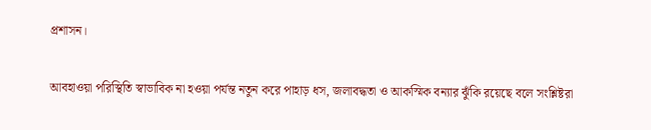প্রশাসন।

আবহাওয়া পরিস্থিতি স্বাভাবিক না হওয়া পর্যন্ত নতুন করে পাহাড় ধস, জলাবদ্ধতা ও আকস্মিক বন্যার ঝুঁকি রয়েছে বলে সংশ্লিষ্টরা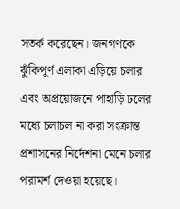সতর্ক করেছেন। জনগণকে ঝুঁকিপূর্ণ এলাকা এড়িয়ে চলার এবং অপ্রয়োজনে পাহাড়ি ঢলের মধ্যে চলাচল না করা সংক্রান্ত প্রশাসনের নির্দেশনা মেনে চলার পরামর্শ দেওয়া হয়েছে।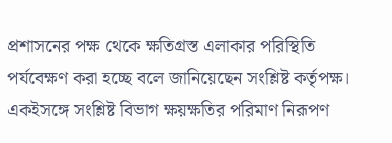প্রশাসনের পক্ষ থেকে ক্ষতিগ্রস্ত এলাকার পরিস্থিতি পর্যবেক্ষণ করা হচ্ছে বলে জানিয়েছেন সংশ্লিষ্ট কর্তৃপক্ষ। একইসঙ্গে সংশ্লিষ্ট বিভাগ ক্ষয়ক্ষতির পরিমাণ নিরূপণ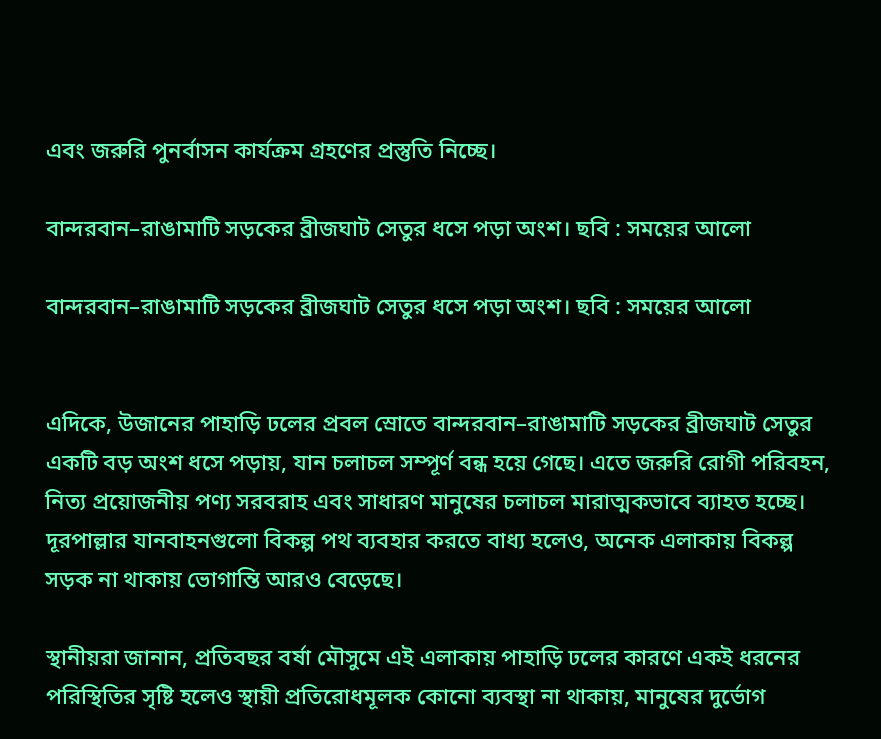এবং জরুরি পুনর্বাসন কার্যক্রম গ্রহণের প্রস্তুতি নিচ্ছে।

বান্দরবান–রাঙামাটি সড়কের ব্রীজঘাট সেতুর ধসে পড়া অংশ। ছবি : সময়ের আলো

বান্দরবান–রাঙামাটি সড়কের ব্রীজঘাট সেতুর ধসে পড়া অংশ। ছবি : সময়ের আলো


এদিকে, উজানের পাহাড়ি ঢলের প্রবল স্রোতে বান্দরবান–রাঙামাটি সড়কের ব্রীজঘাট সেতুর একটি বড় অংশ ধসে পড়ায়, যান চলাচল সম্পূর্ণ বন্ধ হয়ে গেছে। এতে জরুরি রোগী পরিবহন, নিত্য প্রয়োজনীয় পণ্য সরবরাহ এবং সাধারণ মানুষের চলাচল মারাত্মকভাবে ব্যাহত হচ্ছে। দূরপাল্লার যানবাহনগুলো বিকল্প পথ ব্যবহার করতে বাধ্য হলেও, অনেক এলাকায় বিকল্প সড়ক না থাকায় ভোগান্তি আরও বেড়েছে।

স্থানীয়রা জানান, প্রতিবছর বর্ষা মৌসুমে এই এলাকায় পাহাড়ি ঢলের কারণে একই ধরনের পরিস্থিতির সৃষ্টি হলেও স্থায়ী প্রতিরোধমূলক কোনো ব্যবস্থা না থাকায়, মানুষের দুর্ভোগ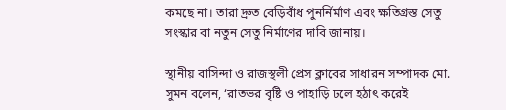কমছে না। তারা দ্রুত বেড়িবাঁধ পুনর্নির্মাণ এবং ক্ষতিগ্রস্ত সেতু সংস্কার বা নতুন সেতু নির্মাণের দাবি জানায়।

স্থানীয় বাসিন্দা ও রাজস্থলী প্রেস ক্লাবের সাধারন সম্পাদক মো. সুমন বলেন, ‘রাতভর বৃষ্টি ও পাহাড়ি ঢলে হঠাৎ করেই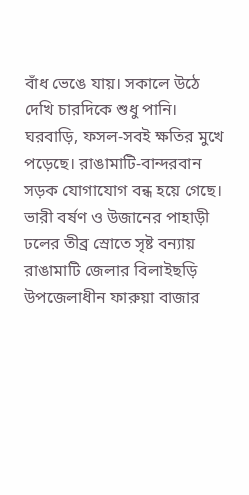বাঁধ ভেঙে যায়। সকালে উঠে দেখি চারদিকে শুধু পানি। ঘরবাড়ি, ফসল-সবই ক্ষতির মুখে পড়েছে। রাঙামাটি-বান্দরবান সড়ক যোগাযোগ বন্ধ হয়ে গেছে। ভারী বর্ষণ ও উজানের পাহাড়ী ঢলের তীব্র স্রোতে সৃষ্ট বন্যায় রাঙামাটি জেলার বিলাইছড়ি উপজেলাধীন ফারুয়া বাজার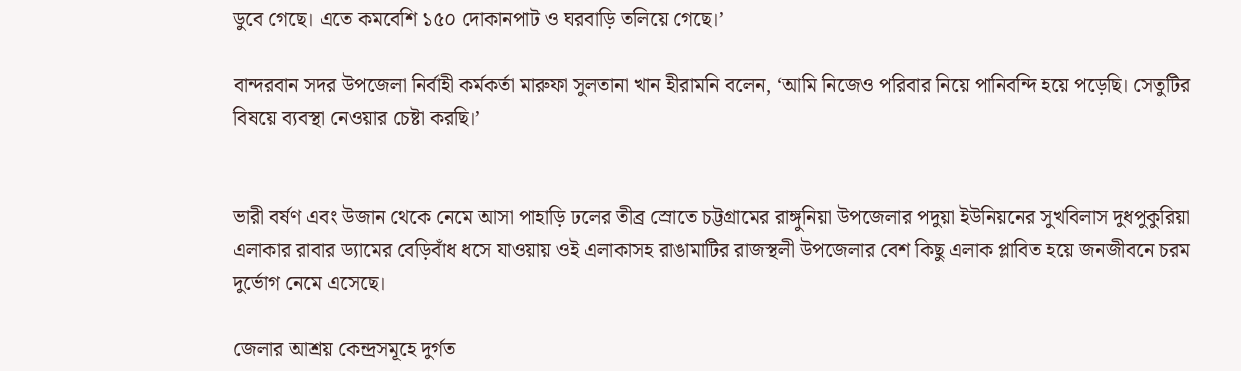ডুবে গেছে। এতে কমবেশি ১৫০ দোকানপাট ও ঘরবাড়ি তলিয়ে গেছে।’

বান্দরবান সদর উপজেলা নির্বাহী কর্মকর্তা মারুফা সুলতানা খান হীরামনি বলেন, ‘আমি নিজেও পরিবার নিয়ে পানিবন্দি হয়ে পড়েছি। সেতুটির বিষয়ে ব্যবস্থা নেওয়ার চেষ্টা করছি।’


ভারী বর্ষণ এবং উজান থেকে নেমে আসা পাহাড়ি ঢলের তীব্র স্রোতে চট্টগ্রামের রাঙ্গুনিয়া উপজেলার পদুয়া ইউনিয়নের সুখবিলাস দুধপুকুরিয়া এলাকার রাবার ড্যামের বেড়িবাঁধ ধসে যাওয়ায় ওই এলাকাসহ রাঙামাটির রাজস্থলী উপজেলার বেশ কিছু এলাক প্লাবিত হয়ে জনজীবনে চরম দুর্ভোগ নেমে এসেছে।

জেলার আশ্রয় কেন্দ্রসমূহে দুর্গত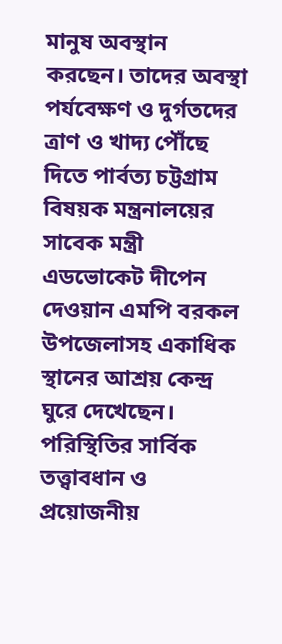মানুষ অবস্থান করছেন। তাদের অবস্থা পর্যবেক্ষণ ও দুর্গতদের ত্রাণ ও খাদ্য পৌঁছে দিতে পার্বত্য চট্টগ্রাম বিষয়ক মন্ত্রনালয়ের সাবেক মন্ত্রী এডভোকেট দীপেন দেওয়ান এমপি বরকল উপজেলাসহ একাধিক স্থানের আশ্রয় কেন্দ্র ঘুরে দেখেছেন। পরিস্থিতির সার্বিক তত্ত্বাবধান ও প্রয়োজনীয়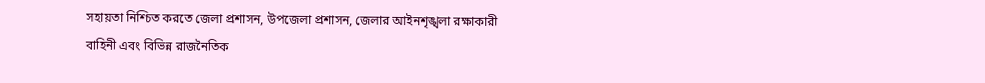সহায়তা নিশ্চিত করতে জেলা প্রশাসন, উপজেলা প্রশাসন, জেলার আইনশৃঙ্খলা রক্ষাকারী বাহিনী এবং বিভিন্ন রাজনৈতিক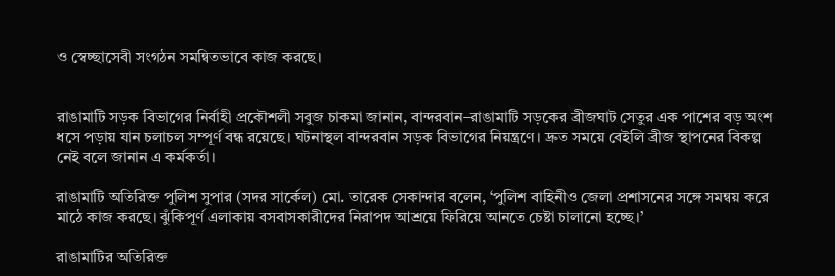ও স্বেচ্ছাসেবী সংগঠন সমন্বিতভাবে কাজ করছে।


রাঙামাটি সড়ক বিভাগের নির্বাহী প্রকৌশলী সবুজ চাকমা জানান, বান্দরবান–রাঙামাটি সড়কের ব্রীজঘাট সেতুর এক পাশের বড় অংশ ধসে পড়ায় যান চলাচল সম্পূর্ণ বন্ধ রয়েছে। ঘটনাস্থল বান্দরবান সড়ক বিভাগের নিয়ন্ত্রণে। দ্রুত সময়ে বেইলি ব্রীজ স্থাপনের বিকল্প নেই বলে জানান এ কর্মকর্তা।

রাঙামাটি অতিরিক্ত পুলিশ সুপার (সদর সার্কেল) মো. তারেক সেকান্দার বলেন, ‘পুলিশ বাহিনীও জেলা প্রশাসনের সঙ্গে সমন্বয় করে মাঠে কাজ করছে। ঝুঁকিপূর্ণ এলাকায় বসবাসকারীদের নিরাপদ আশ্রয়ে ফিরিয়ে আনতে চেষ্টা চালানো হচ্ছে।’

রাঙামাটির অতিরিক্ত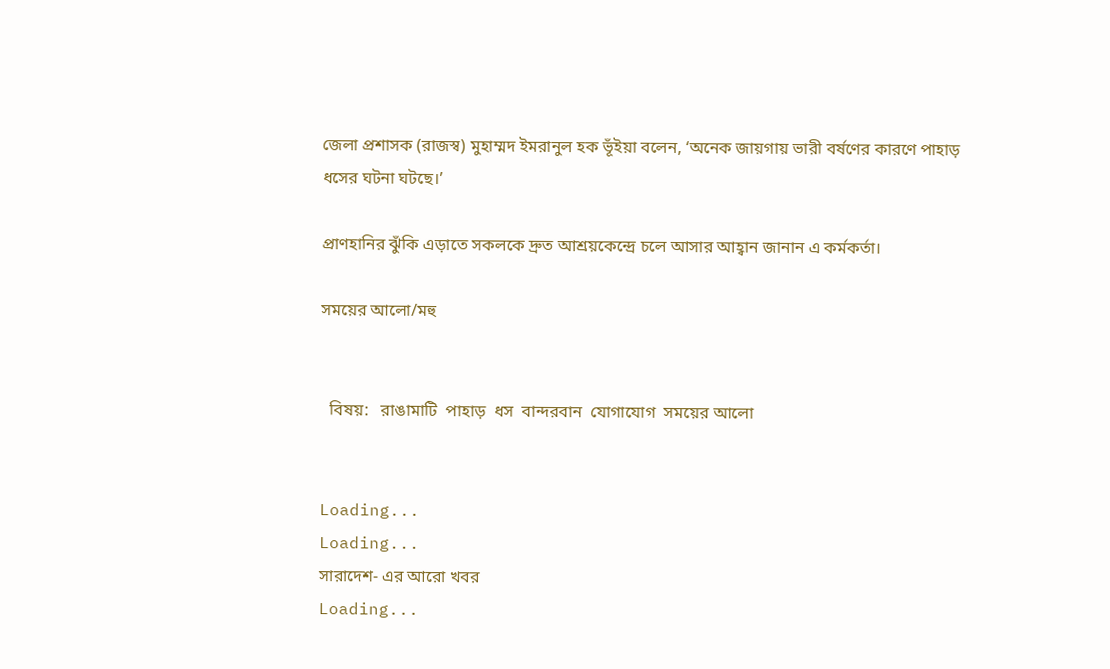জেলা প্রশাসক (রাজস্ব) মুহাম্মদ ইমরানুল হক ভূঁইয়া বলেন, ‘অনেক জায়গায় ভারী বর্ষণের কারণে পাহাড় ধসের ঘটনা ঘটছে।’

প্রাণহানির ঝুঁকি এড়াতে সকলকে দ্রুত আশ্রয়কেন্দ্রে চলে আসার আহ্বান জানান এ কর্মকর্তা।

সময়ের আলো/মহু


  বিষয়:   রাঙামাটি  পাহাড়  ধস  বান্দরবান  যোগাযোগ  সময়ের আলো


Loading...
Loading...
সারাদেশ- এর আরো খবর
Loading...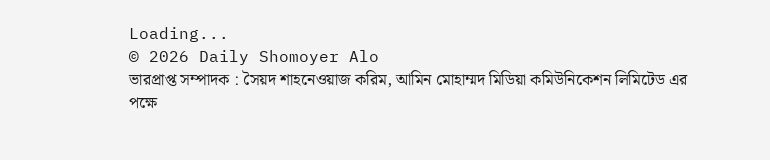Loading...
© 2026 Daily Shomoyer Alo
ভারপ্রাপ্ত সম্পাদক : সৈয়দ শাহনেওয়াজ করিম, আমিন মোহাম্মদ মিডিয়া কমিউনিকেশন লিমিটেড এর পক্ষে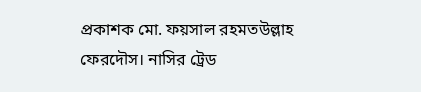প্রকাশক মো. ফয়সাল রহমতউল্লাহ ফেরদৌস। নাসির ট্রেড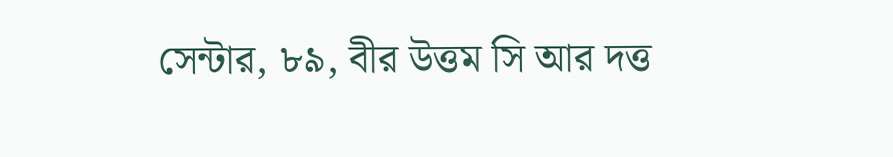সেন্টার, ৮৯, বীর উত্তম সি আর দত্ত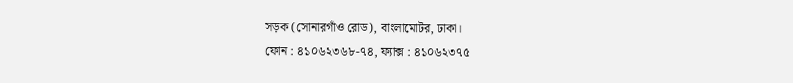সড়ক (সোনারগাঁও রোড), বাংলামোটর, ঢাকা।
ফোন : ৪১০৬২৩৬৮-৭৪, ফ্যাক্স : ৪১০৬২৩৭৫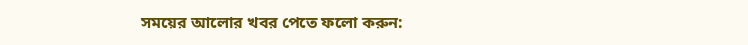সময়ের আলোর খবর পেতে ফলো করুন: